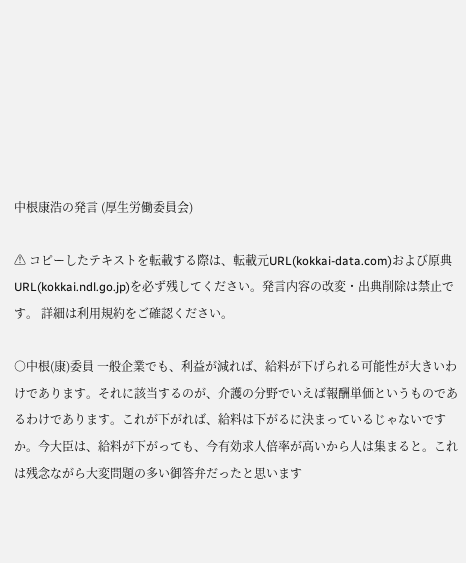中根康浩の発言 (厚生労働委員会)

⚠ コピーしたテキストを転載する際は、転載元URL(kokkai-data.com)および原典URL(kokkai.ndl.go.jp)を必ず残してください。発言内容の改変・出典削除は禁止です。 詳細は利用規約をご確認ください。

○中根(康)委員 一般企業でも、利益が減れば、給料が下げられる可能性が大きいわけであります。それに該当するのが、介護の分野でいえば報酬単価というものであるわけであります。これが下がれば、給料は下がるに決まっているじゃないですか。今大臣は、給料が下がっても、今有効求人倍率が高いから人は集まると。これは残念ながら大変問題の多い御答弁だったと思います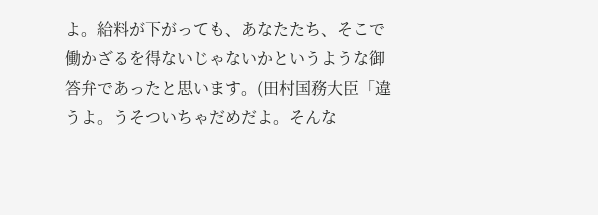よ。給料が下がっても、あなたたち、そこで働かざるを得ないじゃないかというような御答弁であったと思います。(田村国務大臣「違うよ。うそついちゃだめだよ。そんな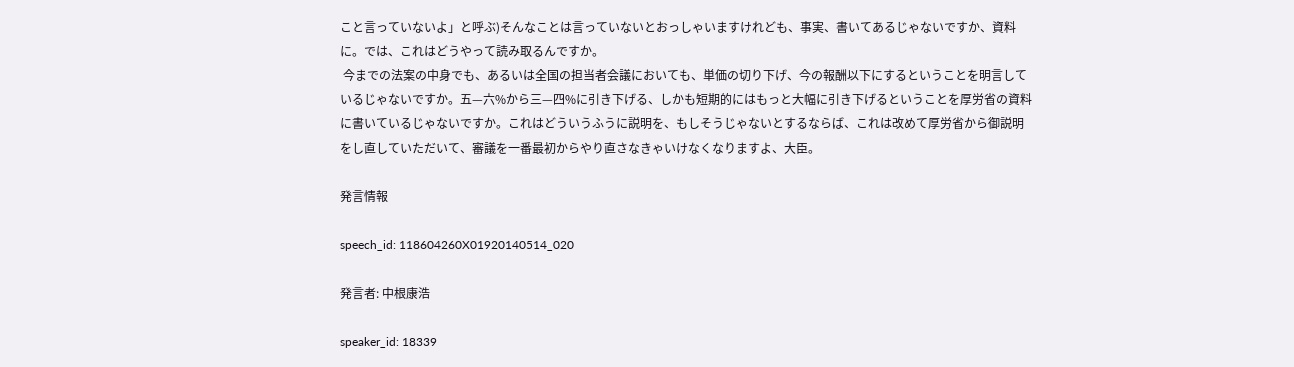こと言っていないよ」と呼ぶ)そんなことは言っていないとおっしゃいますけれども、事実、書いてあるじゃないですか、資料に。では、これはどうやって読み取るんですか。
 今までの法案の中身でも、あるいは全国の担当者会議においても、単価の切り下げ、今の報酬以下にするということを明言しているじゃないですか。五—六%から三—四%に引き下げる、しかも短期的にはもっと大幅に引き下げるということを厚労省の資料に書いているじゃないですか。これはどういうふうに説明を、もしそうじゃないとするならば、これは改めて厚労省から御説明をし直していただいて、審議を一番最初からやり直さなきゃいけなくなりますよ、大臣。

発言情報

speech_id: 118604260X01920140514_020

発言者: 中根康浩

speaker_id: 18339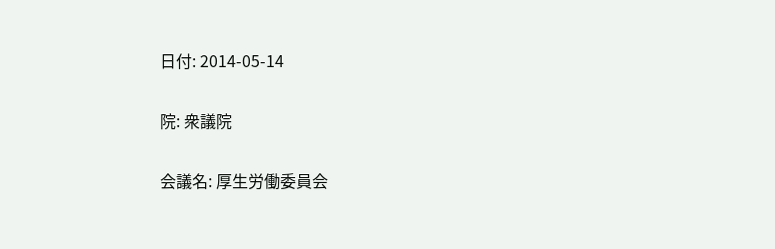日付: 2014-05-14

院: 衆議院

会議名: 厚生労働委員会